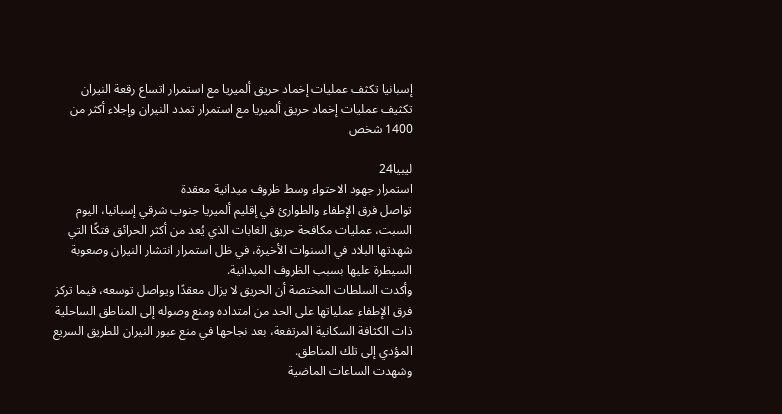إسبانيا تكثف عمليات إخماد حريق ألميريا مع استمرار اتساع رقعة النيران
تكثيف عمليات إخماد حريق ألميريا مع استمرار تمدد النيران وإجلاء أكثر من 1400 شخص

ليبيا24
استمرار جهود الاحتواء وسط ظروف ميدانية معقدة
تواصل فرق الإطفاء والطوارئ في إقليم ألميريا جنوب شرقي إسبانيا، اليوم السبت، عمليات مكافحة حريق الغابات الذي يُعد من أكثر الحرائق فتكًا التي شهدتها البلاد في السنوات الأخيرة، في ظل استمرار انتشار النيران وصعوبة السيطرة عليها بسبب الظروف الميدانية.
وأكدت السلطات المختصة أن الحريق لا يزال معقدًا ويواصل توسعه، فيما تركز فرق الإطفاء عملياتها على الحد من امتداده ومنع وصوله إلى المناطق الساحلية ذات الكثافة السكانية المرتفعة، بعد نجاحها في منع عبور النيران للطريق السريع المؤدي إلى تلك المناطق.
وشهدت الساعات الماضية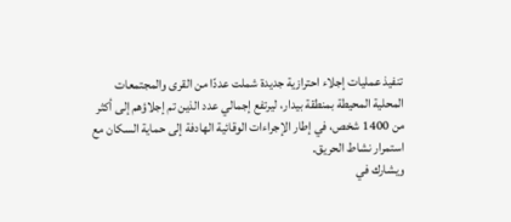تنفيذ عمليات إجلاء احترازية جديدة شملت عددًا من القرى والمجتمعات المحلية المحيطة بمنطقة بيدار، ليرتفع إجمالي عدد الذين تم إجلاؤهم إلى أكثر من 1400 شخص، في إطار الإجراءات الوقائية الهادفة إلى حماية السكان مع استمرار نشاط الحريق.
ويشارك في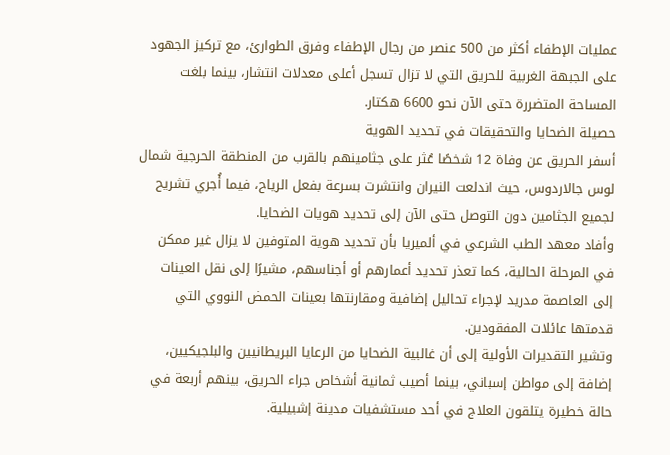عمليات الإطفاء أكثر من 500 عنصر من رجال الإطفاء وفرق الطوارئ، مع تركيز الجهود على الجبهة الغربية للحريق التي لا تزال تسجل أعلى معدلات انتشار، بينما بلغت المساحة المتضررة حتى الآن نحو 6600 هكتار.
حصيلة الضحايا والتحقيقات في تحديد الهوية
أسفر الحريق عن وفاة 12 شخصًا عُثر على جثامينهم بالقرب من المنطقة الحرجية شمال لوس جالاردوس، حيث اندلعت النيران وانتشرت بسرعة بفعل الرياح، فيما أُجري تشريح لجميع الجثامين دون التوصل حتى الآن إلى تحديد هويات الضحايا.
وأفاد معهد الطب الشرعي في ألميريا بأن تحديد هوية المتوفين لا يزال غير ممكن في المرحلة الحالية، كما تعذر تحديد أعمارهم أو أجناسهم، مشيرًا إلى نقل العينات إلى العاصمة مدريد لإجراء تحاليل إضافية ومقارنتها بعينات الحمض النووي التي قدمتها عائلات المفقودين.
وتشير التقديرات الأولية إلى أن غالبية الضحايا من الرعايا البريطانيين والبلجيكيين، إضافة إلى مواطن إسباني، بينما أصيب ثمانية أشخاص جراء الحريق، بينهم أربعة في حالة خطيرة يتلقون العلاج في أحد مستشفيات مدينة إشبيلية.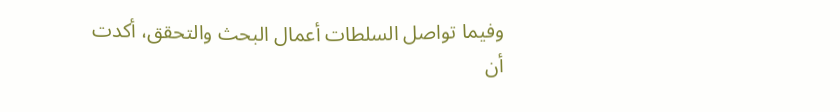وفيما تواصل السلطات أعمال البحث والتحقق، أكدت أن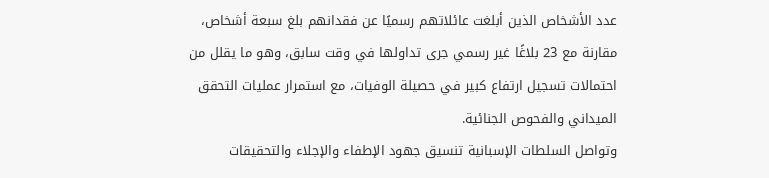عدد الأشخاص الذين أبلغت عائلاتهم رسميًا عن فقدانهم بلغ سبعة أشخاص، مقارنة مع 23 بلاغًا غير رسمي جرى تداولها في وقت سابق، وهو ما يقلل من احتمالات تسجيل ارتفاع كبير في حصيلة الوفيات، مع استمرار عمليات التحقق الميداني والفحوص الجنائية.
وتواصل السلطات الإسبانية تنسيق جهود الإطفاء والإجلاء والتحقيقات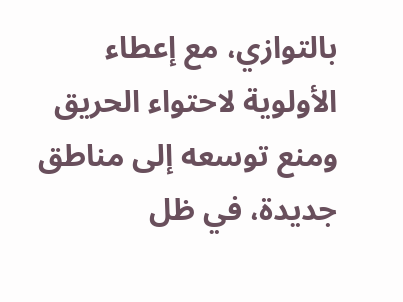بالتوازي، مع إعطاء الأولوية لاحتواء الحريق ومنع توسعه إلى مناطق جديدة، في ظل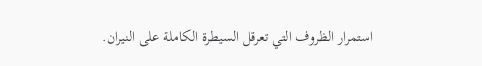استمرار الظروف التي تعرقل السيطرة الكاملة على النيران.